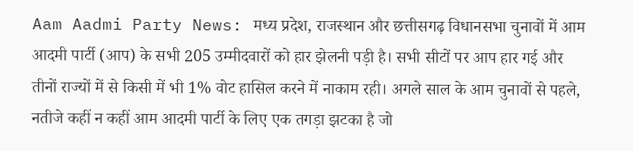Aam Aadmi Party News: मध्य प्रदेश, राजस्थान और छत्तीसगढ़ विधानसभा चुनावों में आम आदमी पार्टी (आप) के सभी 205 उम्मीदवारों को हार झेलनी पड़ी है। सभी सीटों पर आप हार गई और तीनों राज्यों में से किसी में भी 1% वोट हासिल करने में नाकाम रही। अगले साल के आम चुनावों से पहले, नतीजे कहीं न कहीं आम आदमी पार्टी के लिए एक तगड़ा झटका है जो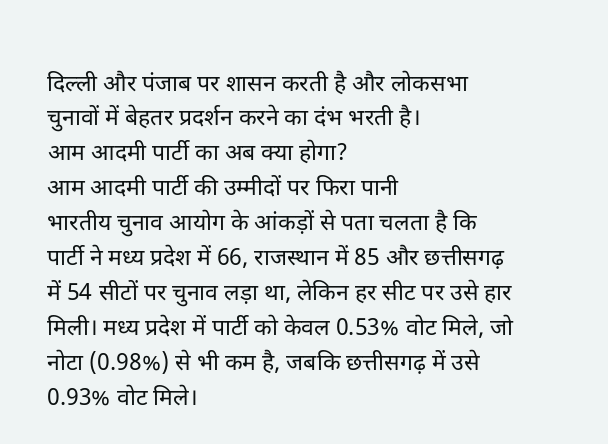दिल्ली और पंजाब पर शासन करती है और लोकसभा चुनावों में बेहतर प्रदर्शन करने का दंभ भरती है।
आम आदमी पार्टी का अब क्या होगा?
आम आदमी पार्टी की उम्मीदों पर फिरा पानी
भारतीय चुनाव आयोग के आंकड़ों से पता चलता है कि पार्टी ने मध्य प्रदेश में 66, राजस्थान में 85 और छत्तीसगढ़ में 54 सीटों पर चुनाव लड़ा था, लेकिन हर सीट पर उसे हार मिली। मध्य प्रदेश में पार्टी को केवल 0.53% वोट मिले, जो नोटा (0.98%) से भी कम है, जबकि छत्तीसगढ़ में उसे 0.93% वोट मिले।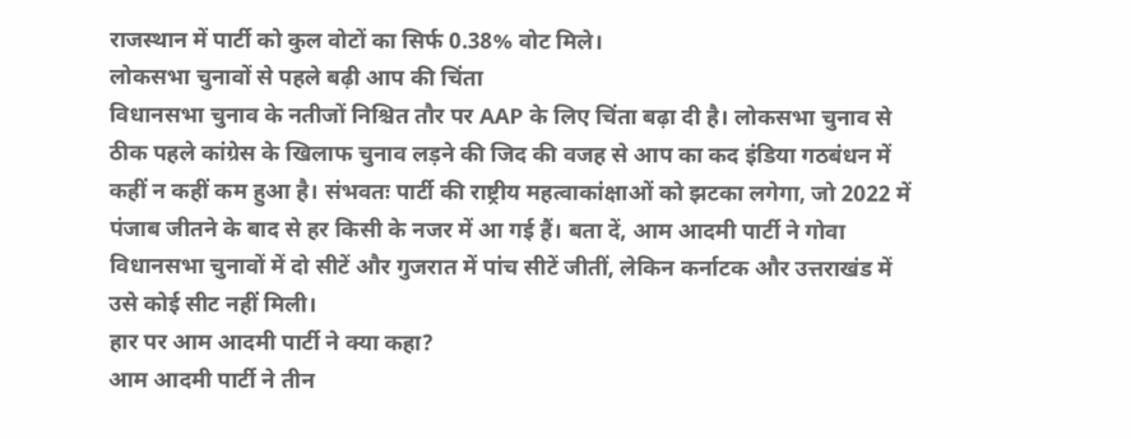राजस्थान में पार्टी को कुल वोटों का सिर्फ 0.38% वोट मिले।
लोकसभा चुनावों से पहले बढ़ी आप की चिंता
विधानसभा चुनाव के नतीजों निश्चित तौर पर AAP के लिए चिंता बढ़ा दी है। लोकसभा चुनाव से ठीक पहले कांग्रेस के खिलाफ चुनाव लड़ने की जिद की वजह से आप का कद इंडिया गठबंधन में कहीं न कहीं कम हुआ है। संभवतः पार्टी की राष्ट्रीय महत्वाकांक्षाओं को झटका लगेगा, जो 2022 में पंजाब जीतने के बाद से हर किसी के नजर में आ गई हैं। बता दें, आम आदमी पार्टी ने गोवा विधानसभा चुनावों में दो सीटें और गुजरात में पांच सीटें जीतीं, लेकिन कर्नाटक और उत्तराखंड में उसे कोई सीट नहीं मिली।
हार पर आम आदमी पार्टी ने क्या कहा?
आम आदमी पार्टी ने तीन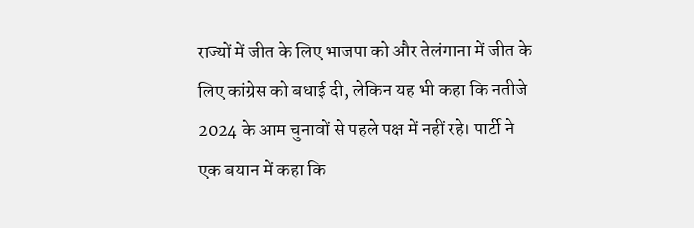राज्यों में जीत के लिए भाजपा को और तेलंगाना में जीत के लिए कांग्रेस को बधाई दी, लेकिन यह भी कहा कि नतीजे 2024 के आम चुनावों से पहले पक्ष में नहीं रहे। पार्टी ने एक बयान में कहा कि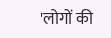'लोगों की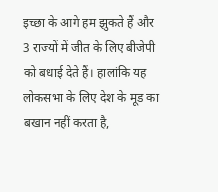इच्छा के आगे हम झुकते हैं और 3 राज्यों में जीत के लिए बीजेपी को बधाई देते हैं। हालांकि यह लोकसभा के लिए देश के मूड का बखान नहीं करता है,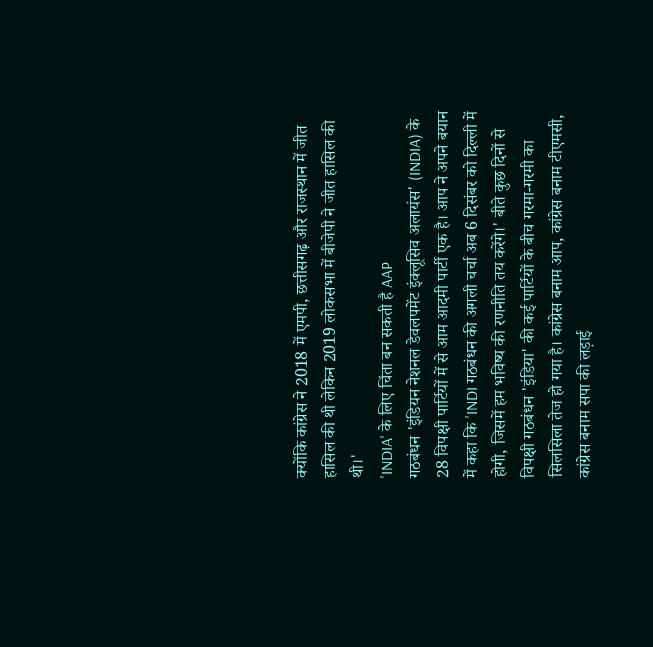क्योंकि कांग्रेस ने 2018 में एमपी, छत्तीसगढ़ और राजस्थान में जीत हासिल की थी लेकिन 2019 लोकसभा में बीजेपी ने जीत हासिल की थी।'
'INDIA' के लिए चिंता बन सकती है AAP
गठबंधन 'इंडियन नेशनल डेवलपमेंट इंक्लूसिव अलायंस' (INDIA) के 28 विपक्षी पार्टियों में से आम आदमी पार्टी एक है। आप ने अपने बयान में कहा कि 'INDI गठबंधन की अगली चर्चा अब 6 दिसंबर को दिल्ली में होगी, जिसमें हम भविष्य की रणनीति तय करेंगे।' बीते कुछ दिनों से विपक्षी गठबंधन 'इंडिया' की कई पार्टियों के बीच गरमा-गरमी का सिलसिला तेज हो गया है। कांग्रेस बनाम आप, कांग्रेस बनाम टीएमसी, कांग्रेस बनाम सपा की लड़ाई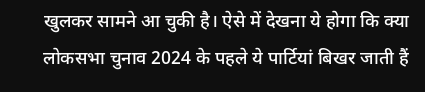खुलकर सामने आ चुकी है। ऐसे में देखना ये होगा कि क्या लोकसभा चुनाव 2024 के पहले ये पार्टियां बिखर जाती हैं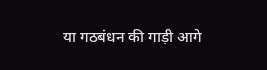या गठबंधन की गाड़ी आगे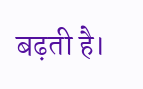बढ़ती है।